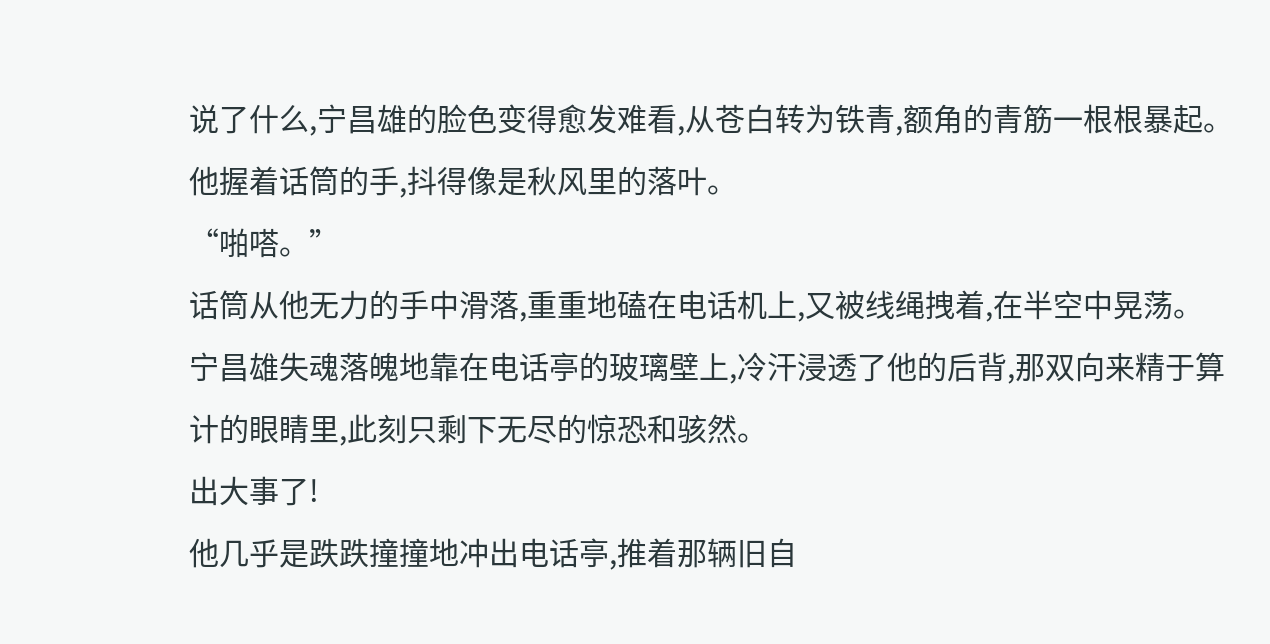说了什么,宁昌雄的脸色变得愈发难看,从苍白转为铁青,额角的青筋一根根暴起。
他握着话筒的手,抖得像是秋风里的落叶。
“啪嗒。”
话筒从他无力的手中滑落,重重地磕在电话机上,又被线绳拽着,在半空中晃荡。
宁昌雄失魂落魄地靠在电话亭的玻璃壁上,冷汗浸透了他的后背,那双向来精于算计的眼睛里,此刻只剩下无尽的惊恐和骇然。
出大事了!
他几乎是跌跌撞撞地冲出电话亭,推着那辆旧自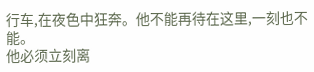行车,在夜色中狂奔。他不能再待在这里,一刻也不能。
他必须立刻离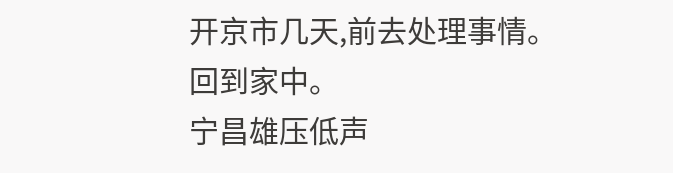开京市几天,前去处理事情。
回到家中。
宁昌雄压低声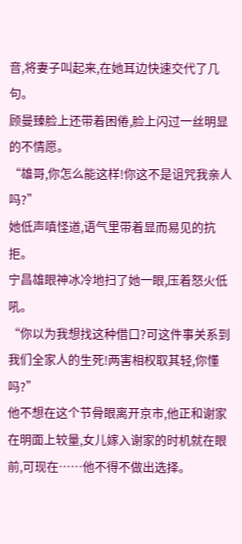音,将妻子叫起来,在她耳边快速交代了几句。
顾曼臻脸上还带着困倦,脸上闪过一丝明显的不情愿。
“雄哥,你怎么能这样!你这不是诅咒我亲人吗?”
她低声嗔怪道,语气里带着显而易见的抗拒。
宁昌雄眼神冰冷地扫了她一眼,压着怒火低吼。
“你以为我想找这种借口?可这件事关系到我们全家人的生死!两害相权取其轻,你懂吗?”
他不想在这个节骨眼离开京市,他正和谢家在明面上较量,女儿嫁入谢家的时机就在眼前,可现在……他不得不做出选择。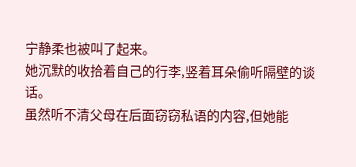宁静柔也被叫了起来。
她沉默的收拾着自己的行李,竖着耳朵偷听隔壁的谈话。
虽然听不清父母在后面窃窃私语的内容,但她能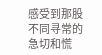感受到那股不同寻常的急切和慌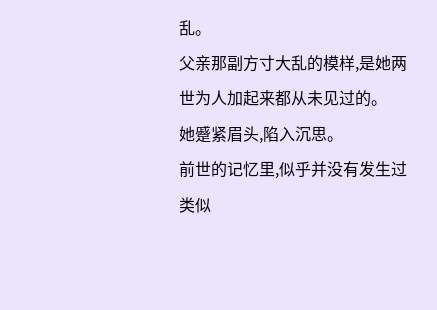乱。
父亲那副方寸大乱的模样,是她两世为人加起来都从未见过的。
她蹙紧眉头,陷入沉思。
前世的记忆里,似乎并没有发生过类似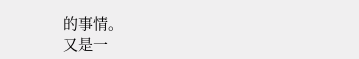的事情。
又是一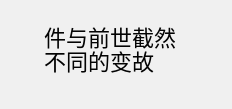件与前世截然不同的变故